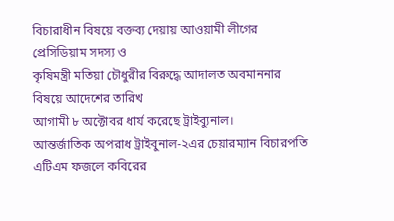বিচারাধীন বিষয়ে বক্তব্য দেয়ায় আওয়ামী লীগের প্রেসিডিয়াম সদস্য ও
কৃষিমন্ত্রী মতিয়া চৌধুরীর বিরুদ্ধে আদালত অবমাননার বিষয়ে আদেশের তারিখ
আগামী ৮ অক্টোবর ধার্য করেছে ট্রাইব্যুনাল।
আন্তর্জাতিক অপরাধ ট্রাইবুনাল-২এর চেয়ারম্যান বিচারপতি এটিএম ফজলে কবিরের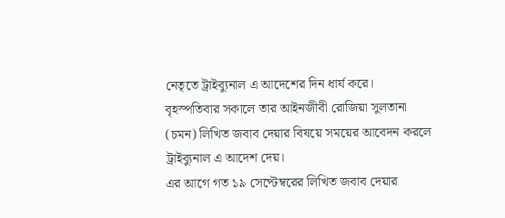নেতৃতে ট্রাইব্যুনাল এ আদেশের দিন ধার্য করে।
বৃহস্পতিবার সকালে তার আইনজীবী রোজিয়া সুলতানা (চমন) লিখিত জবাব দেয়ার বিষয়ে সময়ের আবেদন করলে ট্রাইব্যুনাল এ আদেশ দেয়।
এর আগে গত ১৯ সেপ্টেম্বরের লিখিত জবাব দেয়ার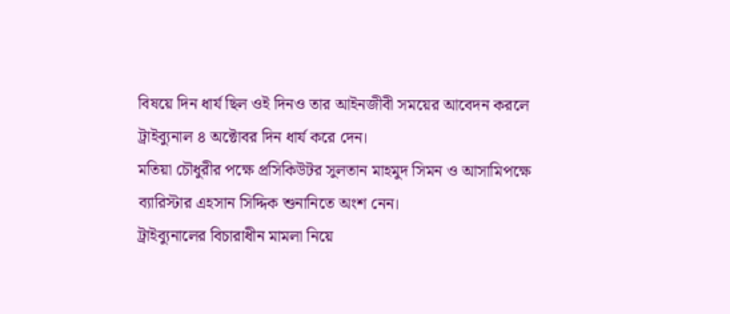বিষয়ে দিন ধার্য ছিল ওই দিনও তার আইনজীবী সময়ের আবেদন করলে ট্রাইব্যুনাল ৪ অক্টোবর দিন ধার্য করে দেন।
মতিয়া চৌধুরীর পক্ষে প্রসিকিউটর সুলতান মাহমুদ সিমন ও আসামিপক্ষে ব্যারিস্টার এহসান সিদ্দিক শুনানিতে অংশ নেন।
ট্রাইব্যুনালের বিচারাধীন মামলা নিয়ে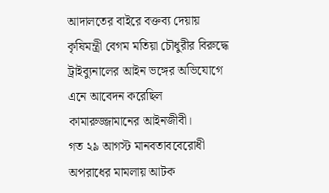আদালতের বাইরে বক্তব্য দেয়ায় কৃষিমন্ত্রী বেগম মতিয়া চৌধুরীর বিরুদ্ধে ট্রাইব্যুনালের আইন ভঙ্গের অভিযোগে এনে আবেদন করেছিল কামারুজ্জামানের আইনজীবী।
গত ২৯ আগস্ট মানবতাববেরোধী অপরাধের মামলায় আটক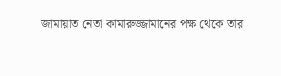জামায়াত নেতা কামারুজ্জামানের পক্ষ থেকে তার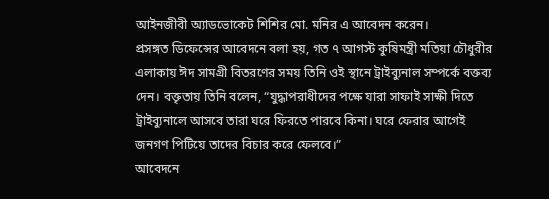আইনজীবী অ্যাডভোকেট শিশির মো. মনির এ আবেদন করেন।
প্রসঙ্গত ডিফেন্সের আবেদনে বলা হয়, গত ৭ আগস্ট কুষিমন্ত্রী মতিয়া চৌধুরীর এলাকায় ঈদ সামগ্রী বিতরণের সময় তিনি ওই স্থানে ট্রাইব্যুনাল সম্পর্কে বক্তব্য দেন। বক্তৃতায় তিনি বলেন, “যুদ্ধাপরাধীদের পক্ষে যারা সাফাই সাক্ষী দিতে ট্রাইব্যুনালে আসবে তারা ঘরে ফিরতে পারবে কিনা। ঘরে ফেরার আগেই জনগণ পিটিয়ে তাদের বিচার করে ফেলবে।”
আবেদনে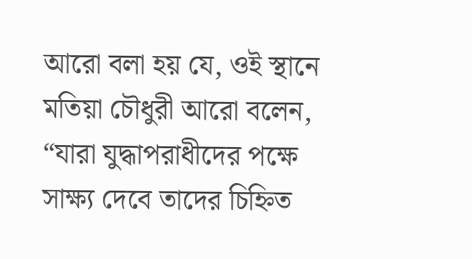আরো বলা হয় যে, ওই স্থানে মতিয়া চৌধুরী আরো বলেন, “যারা যুদ্ধাপরাধীদের পক্ষে সাক্ষ্য দেবে তাদের চিহ্নিত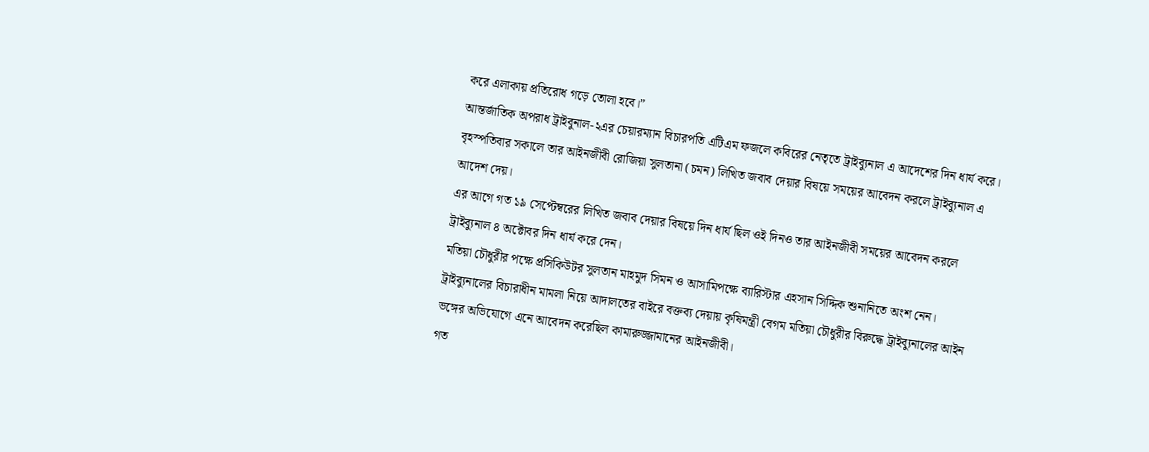করে এলাকায় প্রতিরোধ গড়ে তোলা হবে।”
আন্তর্জাতিক অপরাধ ট্রাইবুনাল-২এর চেয়ারম্যান বিচারপতি এটিএম ফজলে কবিরের নেতৃতে ট্রাইব্যুনাল এ আদেশের দিন ধার্য করে।
বৃহস্পতিবার সকালে তার আইনজীবী রোজিয়া সুলতানা (চমন) লিখিত জবাব দেয়ার বিষয়ে সময়ের আবেদন করলে ট্রাইব্যুনাল এ আদেশ দেয়।
এর আগে গত ১৯ সেপ্টেম্বরের লিখিত জবাব দেয়ার বিষয়ে দিন ধার্য ছিল ওই দিনও তার আইনজীবী সময়ের আবেদন করলে ট্রাইব্যুনাল ৪ অক্টোবর দিন ধার্য করে দেন।
মতিয়া চৌধুরীর পক্ষে প্রসিকিউটর সুলতান মাহমুদ সিমন ও আসামিপক্ষে ব্যারিস্টার এহসান সিদ্দিক শুনানিতে অংশ নেন।
ট্রাইব্যুনালের বিচারাধীন মামলা নিয়ে আদালতের বাইরে বক্তব্য দেয়ায় কৃষিমন্ত্রী বেগম মতিয়া চৌধুরীর বিরুদ্ধে ট্রাইব্যুনালের আইন ভঙ্গের অভিযোগে এনে আবেদন করেছিল কামারুজ্জামানের আইনজীবী।
গত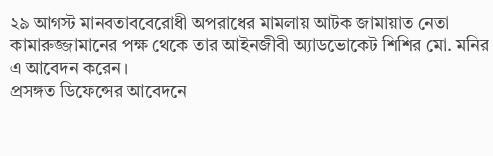২৯ আগস্ট মানবতাববেরোধী অপরাধের মামলায় আটক জামায়াত নেতা কামারুজ্জামানের পক্ষ থেকে তার আইনজীবী অ্যাডভোকেট শিশির মো. মনির এ আবেদন করেন।
প্রসঙ্গত ডিফেন্সের আবেদনে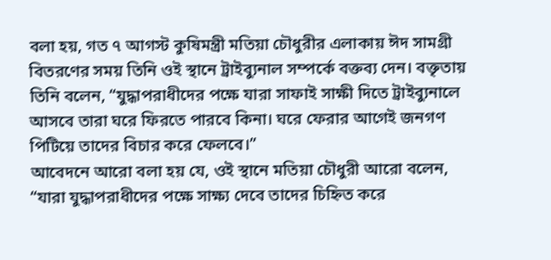বলা হয়, গত ৭ আগস্ট কুষিমন্ত্রী মতিয়া চৌধুরীর এলাকায় ঈদ সামগ্রী বিতরণের সময় তিনি ওই স্থানে ট্রাইব্যুনাল সম্পর্কে বক্তব্য দেন। বক্তৃতায় তিনি বলেন, “যুদ্ধাপরাধীদের পক্ষে যারা সাফাই সাক্ষী দিতে ট্রাইব্যুনালে আসবে তারা ঘরে ফিরতে পারবে কিনা। ঘরে ফেরার আগেই জনগণ পিটিয়ে তাদের বিচার করে ফেলবে।”
আবেদনে আরো বলা হয় যে, ওই স্থানে মতিয়া চৌধুরী আরো বলেন, “যারা যুদ্ধাপরাধীদের পক্ষে সাক্ষ্য দেবে তাদের চিহ্নিত করে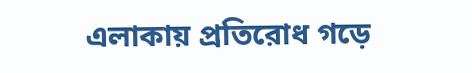এলাকায় প্রতিরোধ গড়ে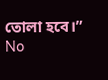তোলা হবে।”
No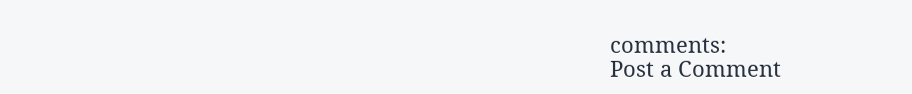comments:
Post a Comment